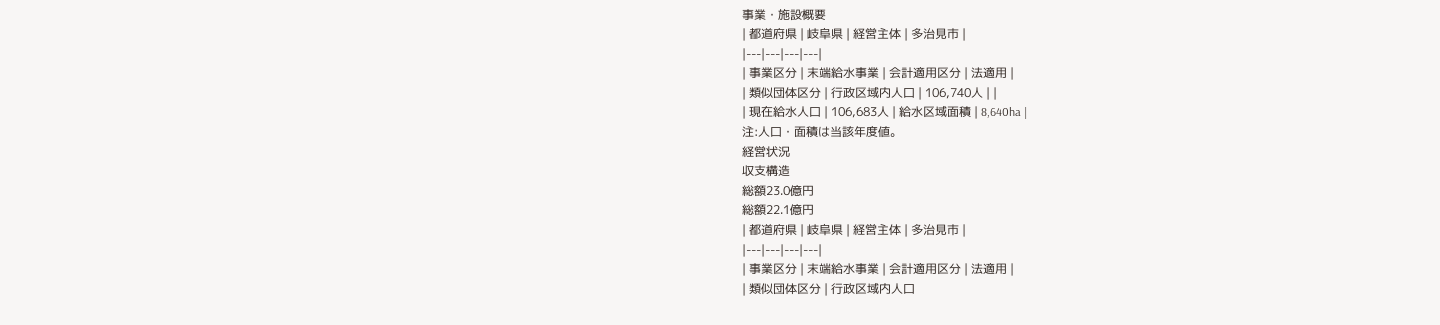事業・施設概要
| 都道府県 | 岐阜県 | 経営主体 | 多治見市 |
|---|---|---|---|
| 事業区分 | 末端給水事業 | 会計適用区分 | 法適用 |
| 類似団体区分 | 行政区域内人口 | 106,740人 | |
| 現在給水人口 | 106,683人 | 給水区域面積 | 8,640ha |
注:人口・面積は当該年度値。
経営状況
収支構造
総額23.0億円
総額22.1億円
| 都道府県 | 岐阜県 | 経営主体 | 多治見市 |
|---|---|---|---|
| 事業区分 | 末端給水事業 | 会計適用区分 | 法適用 |
| 類似団体区分 | 行政区域内人口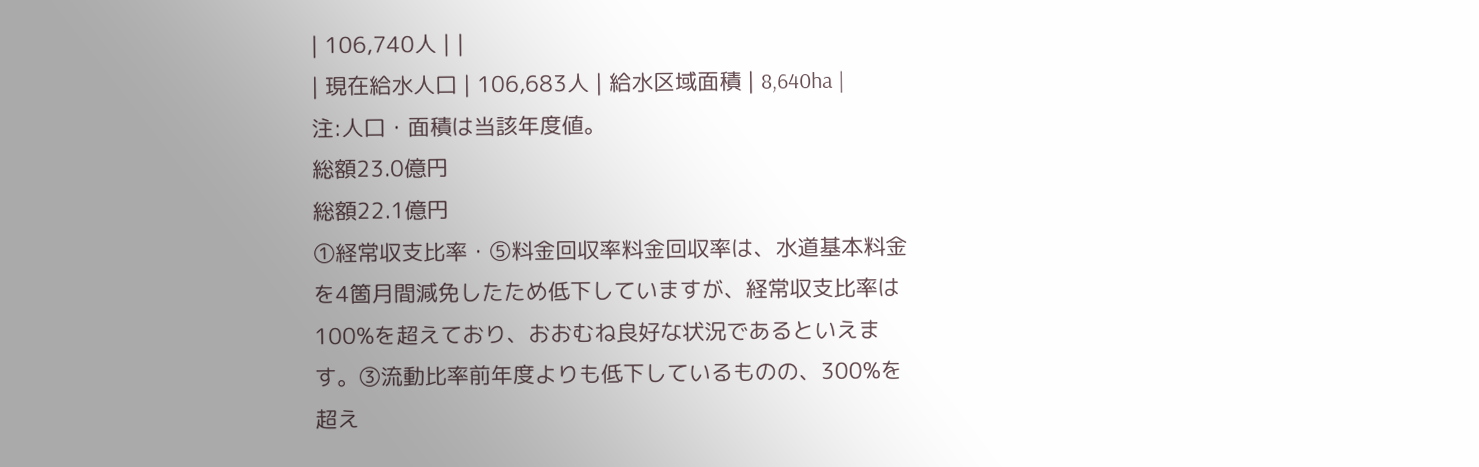| 106,740人 | |
| 現在給水人口 | 106,683人 | 給水区域面積 | 8,640ha |
注:人口・面積は当該年度値。
総額23.0億円
総額22.1億円
①経常収支比率・⑤料金回収率料金回収率は、水道基本料金を4箇月間減免したため低下していますが、経常収支比率は100%を超えており、おおむね良好な状況であるといえます。③流動比率前年度よりも低下しているものの、300%を超え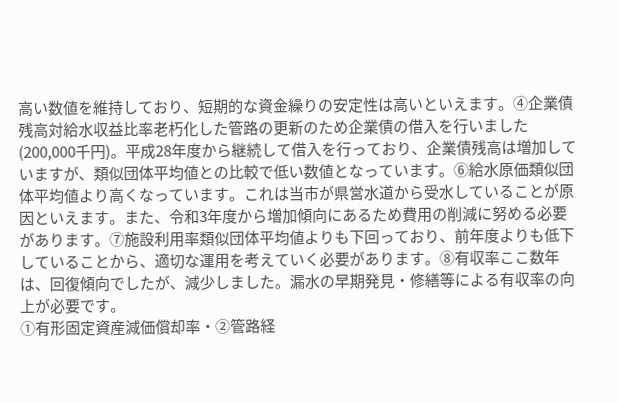高い数値を維持しており、短期的な資金繰りの安定性は高いといえます。④企業債残高対給水収益比率老朽化した管路の更新のため企業債の借入を行いました(200,000千円)。平成28年度から継続して借入を行っており、企業債残高は増加していますが、類似団体平均値との比較で低い数値となっています。⑥給水原価類似団体平均値より高くなっています。これは当市が県営水道から受水していることが原因といえます。また、令和3年度から増加傾向にあるため費用の削減に努める必要があります。⑦施設利用率類似団体平均値よりも下回っており、前年度よりも低下していることから、適切な運用を考えていく必要があります。⑧有収率ここ数年は、回復傾向でしたが、減少しました。漏水の早期発見・修繕等による有収率の向上が必要です。
①有形固定資産減価償却率・②管路経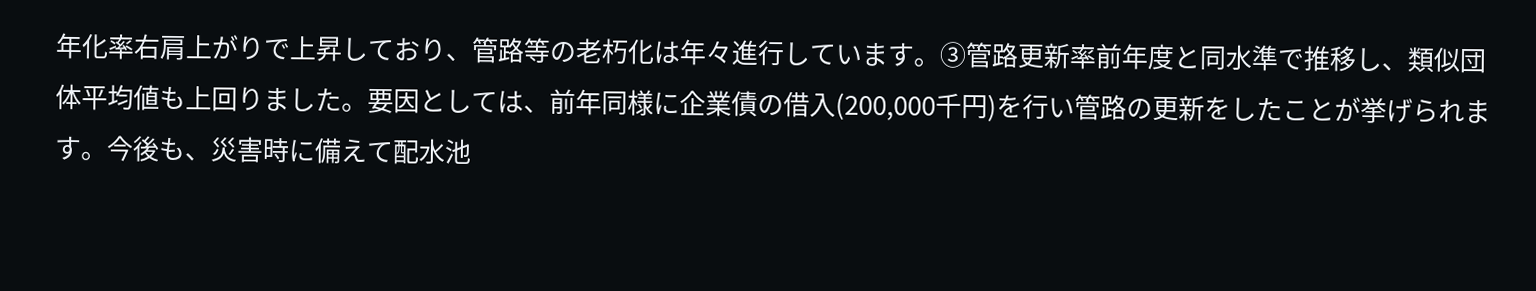年化率右肩上がりで上昇しており、管路等の老朽化は年々進行しています。③管路更新率前年度と同水準で推移し、類似団体平均値も上回りました。要因としては、前年同様に企業債の借入(200,000千円)を行い管路の更新をしたことが挙げられます。今後も、災害時に備えて配水池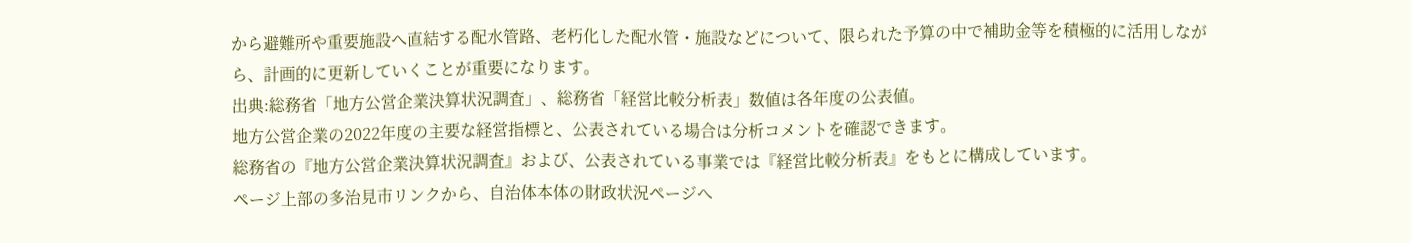から避難所や重要施設へ直結する配水管路、老朽化した配水管・施設などについて、限られた予算の中で補助金等を積極的に活用しながら、計画的に更新していくことが重要になります。
出典:総務省「地方公営企業決算状況調査」、総務省「経営比較分析表」数値は各年度の公表値。
地方公営企業の2022年度の主要な経営指標と、公表されている場合は分析コメントを確認できます。
総務省の『地方公営企業決算状況調査』および、公表されている事業では『経営比較分析表』をもとに構成しています。
ページ上部の多治見市リンクから、自治体本体の財政状況ページへ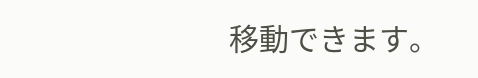移動できます。